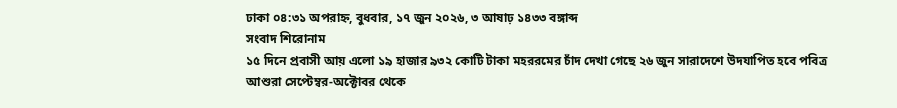ঢাকা ০৪:৩১ অপরাহ্ন, বুধবার, ১৭ জুন ২০২৬, ৩ আষাঢ় ১৪৩৩ বঙ্গাব্দ
সংবাদ শিরোনাম
১৫ দিনে প্রবাসী আয় এলো ১৯ হাজার ৯৩২ কোটি টাকা মহররমের চাঁদ দেখা গেছে ২৬ জুন সারাদেশে উদযাপিত হবে পবিত্র আশুরা সেপ্টেম্বর-অক্টোবর থেকে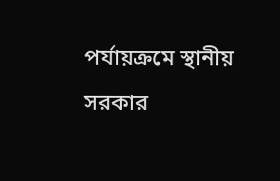পর্যায়ক্রমে স্থানীয় সরকার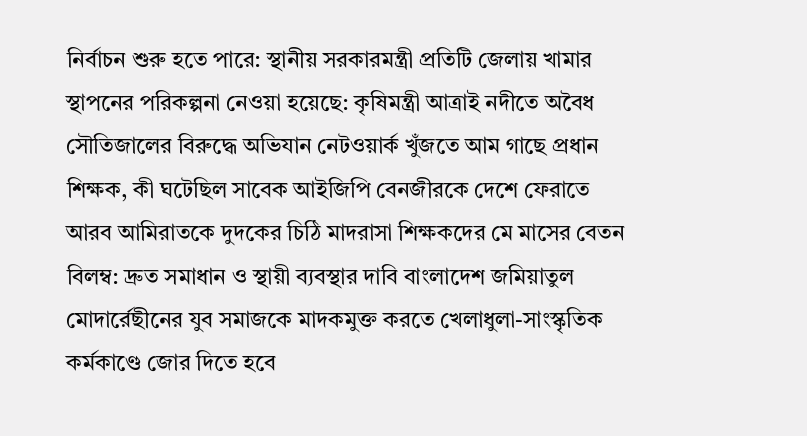নির্বাচন শুরু হতে পারে: স্থানীয় সরকারমন্ত্রী প্রতিটি জেলায় খামার স্থাপনের পরিকল্পনা নেওয়া হয়েছে: কৃষিমন্ত্রী আত্রাই নদীতে অবৈধ সৌতিজালের বিরুদ্ধে অভিযান নেটওয়ার্ক খুঁজতে আম গাছে প্রধান শিক্ষক, কী ঘটেছিল সাবেক আইজিপি বেনজীরকে দেশে ফেরাতে আরব আমিরাতকে দুদকের চিঠি মাদরাসা শিক্ষকদের মে মাসের বেতন বিলম্ব: দ্রুত সমাধান ও স্থায়ী ব্যবস্থার দাবি বাংলাদেশ জমিয়াতুল মোদার্রেছীনের যুব সমাজকে মাদকমুক্ত করতে খেলাধুলা-সাংস্কৃতিক কর্মকাণ্ডে জোর দিতে হবে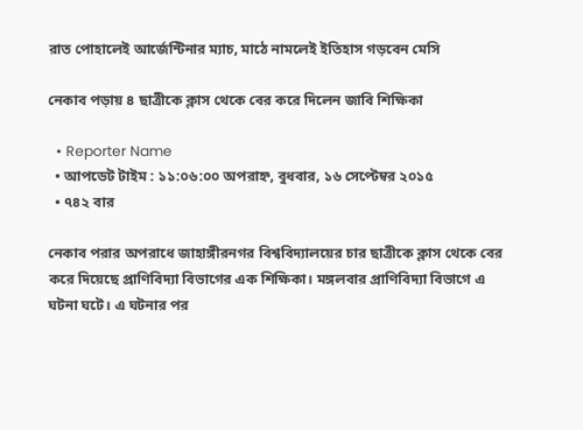রাত পোহালেই আর্জেন্টিনার ম্যাচ, মাঠে নামলেই ইতিহাস গড়বেন মেসি

নেকাব পড়ায় ৪ ছাত্রীকে ক্লাস থেকে বের করে দিলেন জাবি শিক্ষিকা

  • Reporter Name
  • আপডেট টাইম : ১১:০৬:০০ অপরাহ্ন, বুধবার, ১৬ সেপ্টেম্বর ২০১৫
  • ৭৪২ বার

নেকাব পরার অপরাধে জাহাঙ্গীরনগর বিশ্ববিদ্যালয়ের চার ছাত্রীকে ক্লাস থেকে বের করে দিয়েছে প্রাণিবিদ্যা বিভাগের এক শিক্ষিকা। মঙ্গলবার প্রাণিবিদ্যা বিভাগে এ ঘটনা ঘটে। এ ঘটনার পর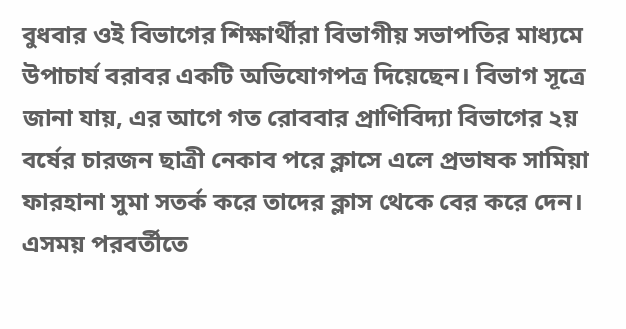বুধবার ওই বিভাগের শিক্ষার্থীরা বিভাগীয় সভাপতির মাধ্যমে উপাচার্য বরাবর একটি অভিযোগপত্র দিয়েছেন। বিভাগ সূত্রে জানা যায়, এর আগে গত রোববার প্রাণিবিদ্যা বিভাগের ২য় বর্ষের চারজন ছাত্রী নেকাব পরে ক্লাসে এলে প্রভাষক সামিয়া ফারহানা সুমা সতর্ক করে তাদের ক্লাস থেকে বের করে দেন। এসময় পরবর্তীতে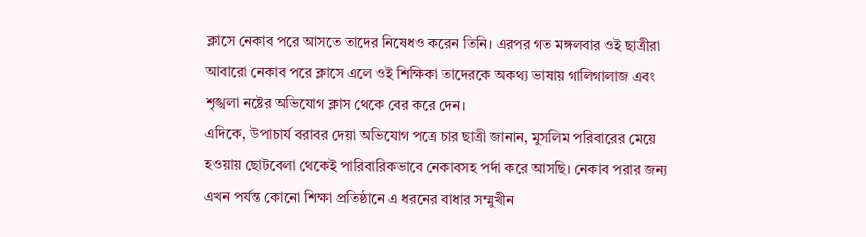ক্লাসে নেকাব পরে আসতে তাদের নিষেধও করেন তিনি। এরপর গত মঙ্গলবার ওই ছাত্রীরা আবারো নেকাব পরে ক্লাসে এলে ওই শিক্ষিকা তাদেরকে অকথ্য ভাষায় গালিগালাজ এবং শৃঙ্খলা নষ্টের অভিযোগ ক্লাস থেকে বের করে দেন।
এদিকে, উপাচার্য বরাবর দেয়া অভিযোগ পত্রে চার ছাত্রী জানান, মুসলিম পরিবারের মেয়ে হওয়ায় ছোটবেলা থেকেই পারিবারিকভাবে নেকাবসহ পর্দা করে আসছি। নেকাব পরার জন্য এখন পর্যন্ত কোনো শিক্ষা প্রতিষ্ঠানে এ ধরনের বাধার সম্মুখীন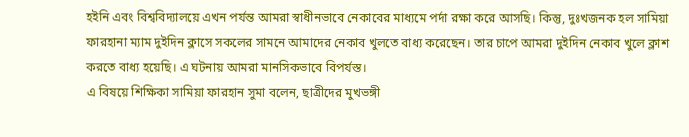হইনি এবং বিশ্ববিদ্যালয়ে এখন পর্যন্ত আমরা স্বাধীনভাবে নেকাবের মাধ্যমে পর্দা রক্ষা করে আসছি। কিন্তু, দুঃখজনক হল সামিয়া ফারহানা ম্যাম দুইদিন ক্লাসে সকলের সামনে আমাদের নেকাব খুলতে বাধ্য করেছেন। তার চাপে আমরা দুইদিন নেকাব খুলে ক্লাশ করতে বাধ্য হয়েছি। এ ঘটনায় আমরা মানসিকভাবে বিপর্যস্ত।
এ বিষয়ে শিক্ষিকা সামিয়া ফারহান সুমা বলেন, ছাত্রীদের মুখভঙ্গী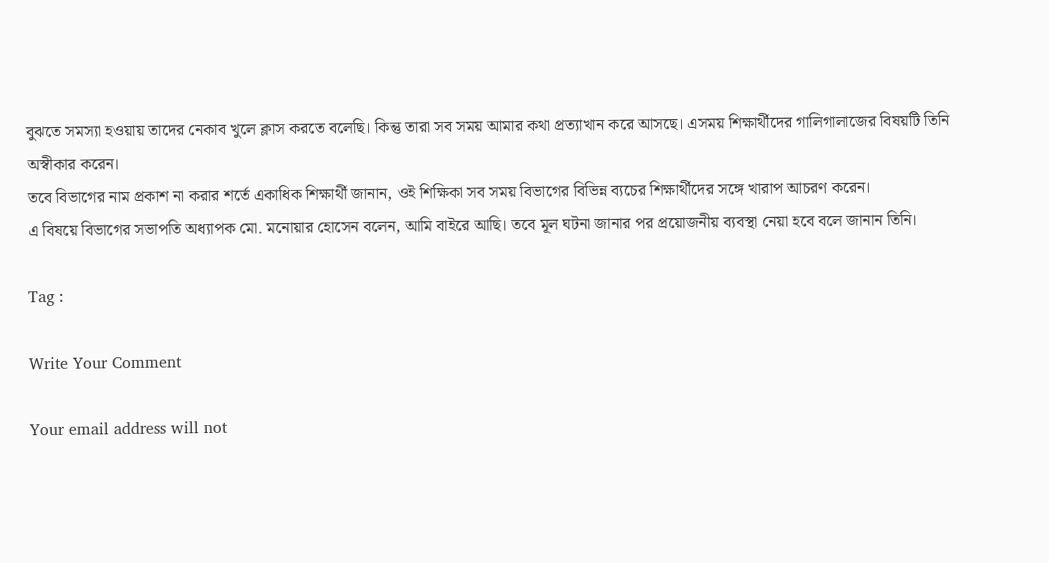বুঝতে সমস্যা হওয়ায় তাদের নেকাব খুলে ক্লাস করতে বলেছি। কিন্তু তারা সব সময় আমার কথা প্রত্যাখান করে আসছে। এসময় শিক্ষার্থীদের গালিগালাজের বিষয়টি তিনি অস্বীকার করেন।
তবে বিভাগের নাম প্রকাশ না করার শর্তে একাধিক শিক্ষার্থী জানান, ওই শিক্ষিকা সব সময় বিভাগের বিভিন্ন ব্যচের শিক্ষার্থীদের সঙ্গে খারাপ আচরণ করেন।
এ বিষয়ে বিভাগের সভাপতি অধ্যাপক মো. মনোয়ার হোসেন বলেন, আমি বাইরে আছি। তবে মূল ঘটনা জানার পর প্রয়োজনীয় ব্যবস্থা নেয়া হবে বলে জানান তিনি।

Tag :

Write Your Comment

Your email address will not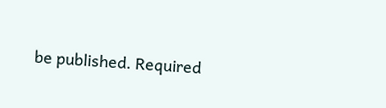be published. Required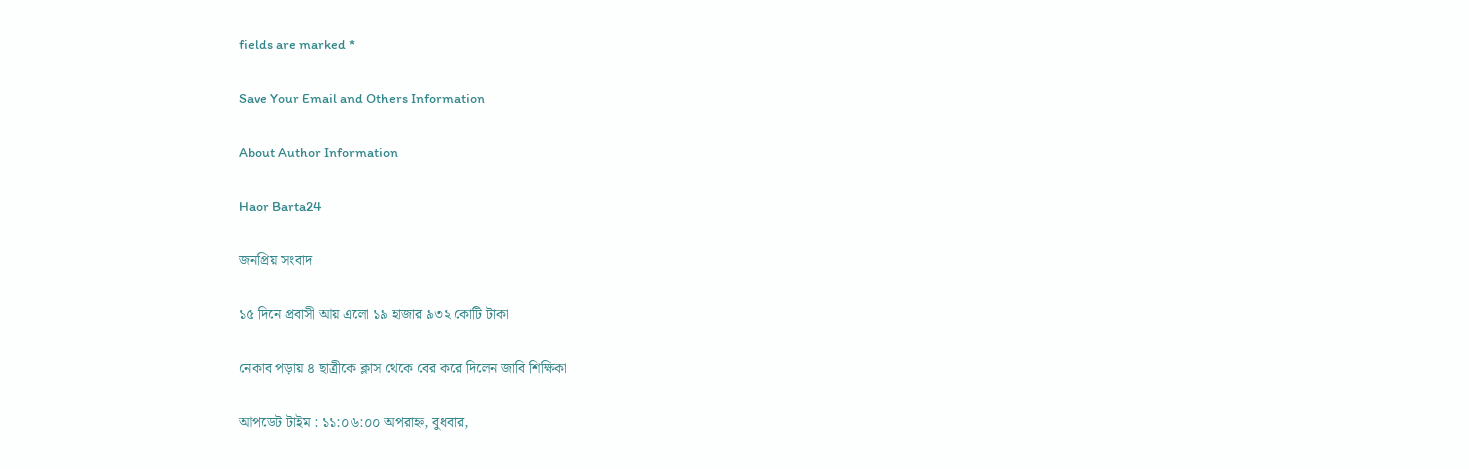fields are marked *

Save Your Email and Others Information

About Author Information

Haor Barta24

জনপ্রিয় সংবাদ

১৫ দিনে প্রবাসী আয় এলো ১৯ হাজার ৯৩২ কোটি টাকা

নেকাব পড়ায় ৪ ছাত্রীকে ক্লাস থেকে বের করে দিলেন জাবি শিক্ষিকা

আপডেট টাইম : ১১:০৬:০০ অপরাহ্ন, বুধবার,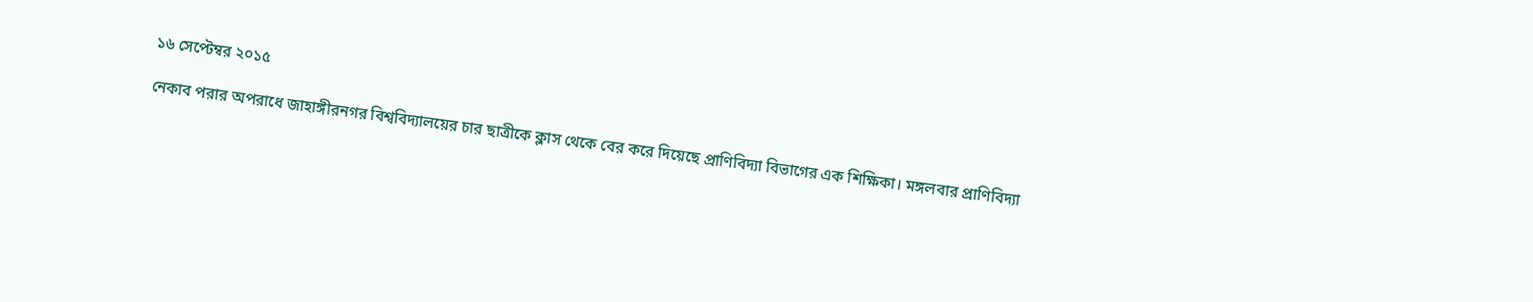১৬ সেপ্টেম্বর ২০১৫

নেকাব পরার অপরাধে জাহাঙ্গীরনগর বিশ্ববিদ্যালয়ের চার ছাত্রীকে ক্লাস থেকে বের করে দিয়েছে প্রাণিবিদ্যা বিভাগের এক শিক্ষিকা। মঙ্গলবার প্রাণিবিদ্যা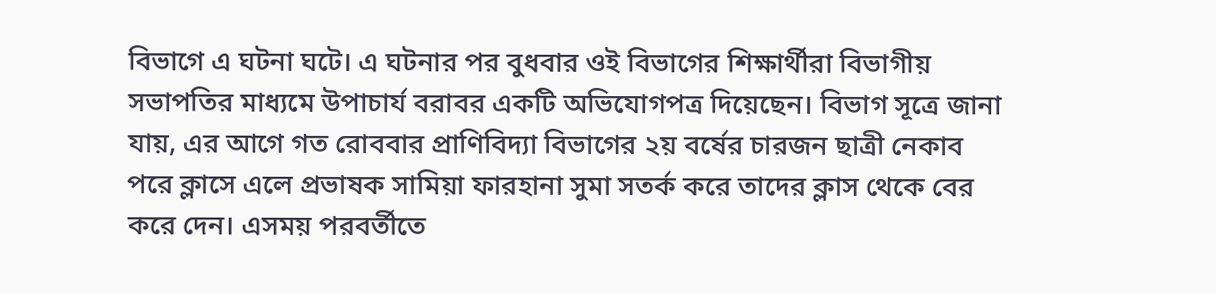বিভাগে এ ঘটনা ঘটে। এ ঘটনার পর বুধবার ওই বিভাগের শিক্ষার্থীরা বিভাগীয় সভাপতির মাধ্যমে উপাচার্য বরাবর একটি অভিযোগপত্র দিয়েছেন। বিভাগ সূত্রে জানা যায়, এর আগে গত রোববার প্রাণিবিদ্যা বিভাগের ২য় বর্ষের চারজন ছাত্রী নেকাব পরে ক্লাসে এলে প্রভাষক সামিয়া ফারহানা সুমা সতর্ক করে তাদের ক্লাস থেকে বের করে দেন। এসময় পরবর্তীতে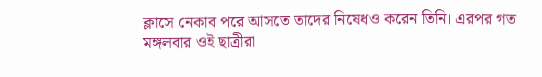ক্লাসে নেকাব পরে আসতে তাদের নিষেধও করেন তিনি। এরপর গত মঙ্গলবার ওই ছাত্রীরা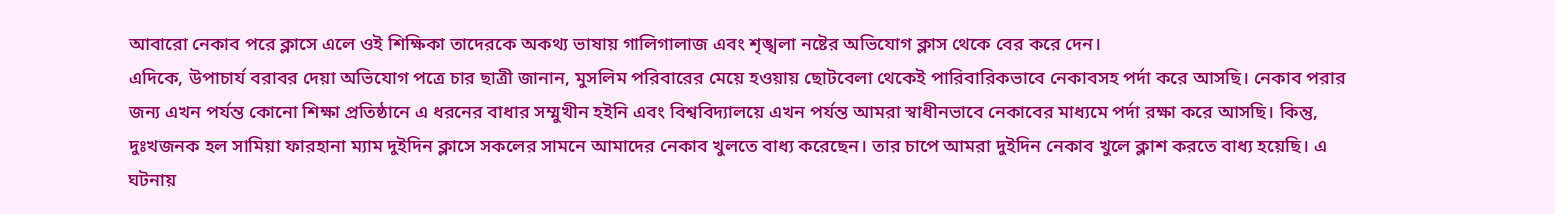আবারো নেকাব পরে ক্লাসে এলে ওই শিক্ষিকা তাদেরকে অকথ্য ভাষায় গালিগালাজ এবং শৃঙ্খলা নষ্টের অভিযোগ ক্লাস থেকে বের করে দেন।
এদিকে, উপাচার্য বরাবর দেয়া অভিযোগ পত্রে চার ছাত্রী জানান, মুসলিম পরিবারের মেয়ে হওয়ায় ছোটবেলা থেকেই পারিবারিকভাবে নেকাবসহ পর্দা করে আসছি। নেকাব পরার জন্য এখন পর্যন্ত কোনো শিক্ষা প্রতিষ্ঠানে এ ধরনের বাধার সম্মুখীন হইনি এবং বিশ্ববিদ্যালয়ে এখন পর্যন্ত আমরা স্বাধীনভাবে নেকাবের মাধ্যমে পর্দা রক্ষা করে আসছি। কিন্তু, দুঃখজনক হল সামিয়া ফারহানা ম্যাম দুইদিন ক্লাসে সকলের সামনে আমাদের নেকাব খুলতে বাধ্য করেছেন। তার চাপে আমরা দুইদিন নেকাব খুলে ক্লাশ করতে বাধ্য হয়েছি। এ ঘটনায়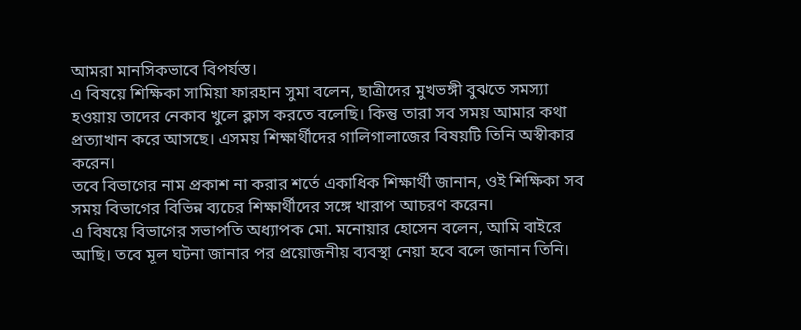আমরা মানসিকভাবে বিপর্যস্ত।
এ বিষয়ে শিক্ষিকা সামিয়া ফারহান সুমা বলেন, ছাত্রীদের মুখভঙ্গী বুঝতে সমস্যা হওয়ায় তাদের নেকাব খুলে ক্লাস করতে বলেছি। কিন্তু তারা সব সময় আমার কথা প্রত্যাখান করে আসছে। এসময় শিক্ষার্থীদের গালিগালাজের বিষয়টি তিনি অস্বীকার করেন।
তবে বিভাগের নাম প্রকাশ না করার শর্তে একাধিক শিক্ষার্থী জানান, ওই শিক্ষিকা সব সময় বিভাগের বিভিন্ন ব্যচের শিক্ষার্থীদের সঙ্গে খারাপ আচরণ করেন।
এ বিষয়ে বিভাগের সভাপতি অধ্যাপক মো. মনোয়ার হোসেন বলেন, আমি বাইরে আছি। তবে মূল ঘটনা জানার পর প্রয়োজনীয় ব্যবস্থা নেয়া হবে বলে জানান তিনি।